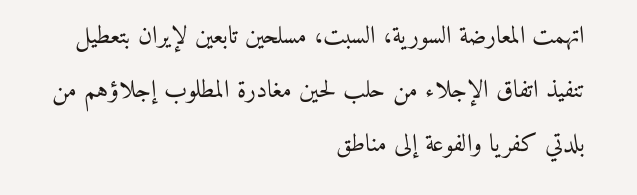اتهمت المعارضة السورية، السبت، مسلحين تابعين لإيران بتعطيل تنفيذ اتفاق الإجلاء من حلب لحين مغادرة المطلوب إجلاؤهم من بلدتي كفريا والفوعة إلى مناطق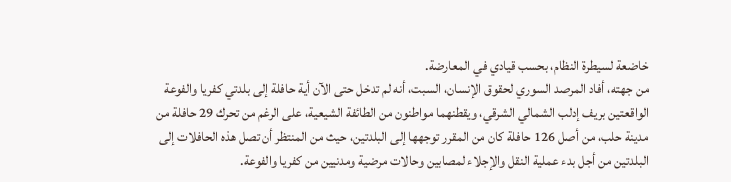خاضعة لسيطرة النظام، بحسب قيادي في المعارضة.
من جهته، أفاد المرصد السوري لحقوق الإنسان، السبت، أنه لم تدخل حتى الآن أية حافلة إلى بلدتي كفريا والفوعة الواقعتين بريف إدلب الشمالي الشرقي، ويقطنهما مواطنون من الطائفة الشيعية، على الرغم من تحرك 29 حافلة من مدينة حلب، من أصل 126 حافلة كان من المقرر توجهها إلى البلدتين، حيث من المنتظر أن تصل هذه الحافلات إلى البلدتين من أجل بدء عملية النقل والإجلاء لمصابين وحالات مرضية ومدنيين من كفريا والفوعة.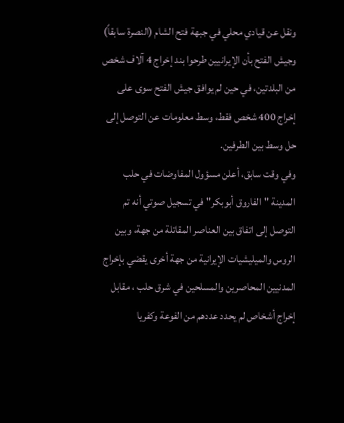ونقل عن قيادي محلي في جبهة فتح الشام (النصرة سابقاً) وجيش الفتح بأن الإيرانيين طرحوا بند إخراج 4 آلاف شخص من البلدتين، في حين لم يوافق جيش الفتح سوى على إخراج 400 شخص فقط، وسط معلومات عن التوصل إلى حل وسط بين الطرفين.
وفي وقت سابق، أعلن مسؤول المفاوضات في حلب المدينة "الفاروق أبوبكر" في تسجيل صوتي أنه تم التوصل إلى اتفاق بين العناصر المقاتلة من جهة، وبين الروس والميليشيات الإيرانية من جهة أخرى يقضي بإخراج المدنيين المحاصرين والمسلحين في شرق حلب ، مقابل إخراج أشخاص لم يحدد عددهم من الفوعة وكفريا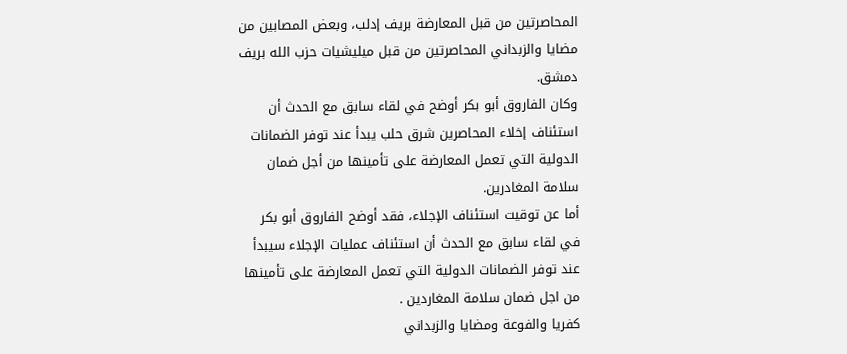المحاصرتين من قبل المعارضة بريف إدلب، وبعض المصابين من مضايا والزبداني المحاصرتين من قبل ميليشيات حزب الله بريف دمشق.
وكان الفاروق أبو بكر أوضح في لقاء سابق مع الحدث أن استئناف إخلاء المحاصرين شرق حلب يبدأ عند توفر الضمانات الدولية التي تعمل المعارضة على تأمينها من أجل ضمان سلامة المغادرين.
أما عن توقيت استئناف الإجلاء، فقد أوضح الفاروق أبو بكر في لقاء سابق مع الحدث أن استئناف عمليات الإجلاء سيبدأ عند توفر الضمانات الدولية التي تعمل المعارضة على تأمينها من اجل ضمان سلامة المغاردين .
كفريا والفوعة ومضايا والزبداني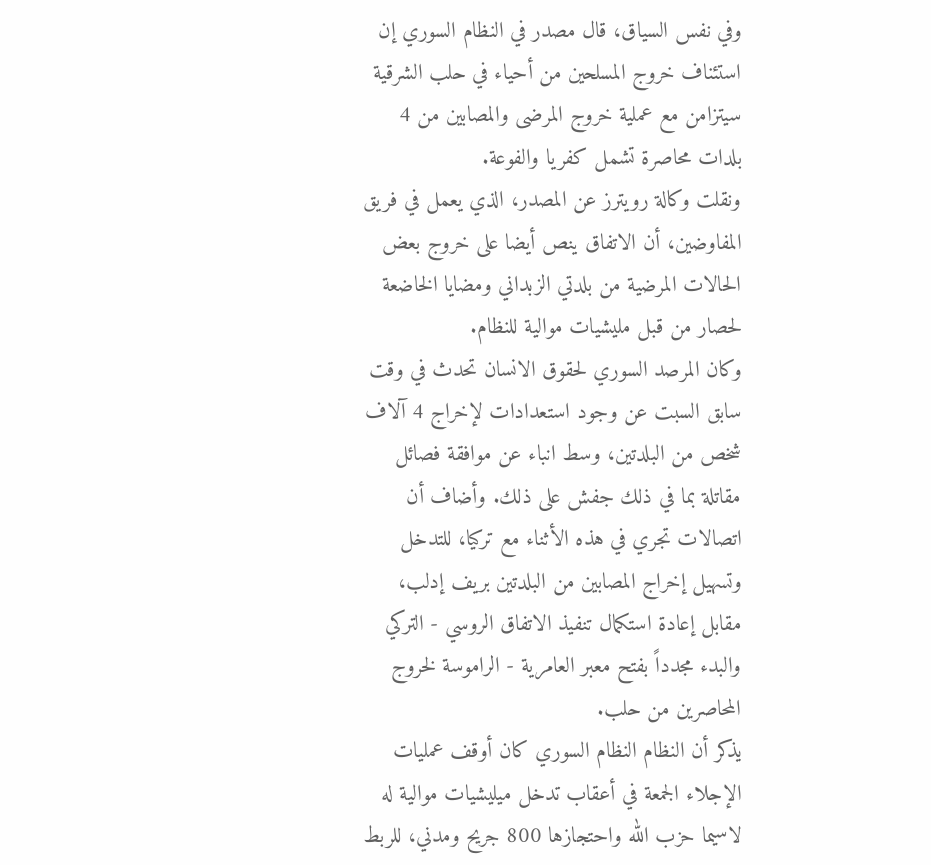وفي نفس السياق، قال مصدر في النظام السوري إن استئناف خروج المسلحين من أحياء في حلب الشرقية سيتزامن مع عملية خروج المرضى والمصابين من 4 بلدات محاصرة تشمل كفريا والفوعة.
ونقلت وكالة رويترز عن المصدر، الذي يعمل في فريق المفاوضين، أن الاتفاق ينص أيضا على خروج بعض الحالات المرضية من بلدتي الزبداني ومضايا الخاضعة لحصار من قبل مليشيات موالية للنظام.
وكان المرصد السوري لحقوق الانسان تحدث في وقت سابق السبت عن وجود استعدادات لإخراج 4 آلاف شخص من البلدتين، وسط انباء عن موافقة فصائل مقاتلة بما في ذلك جفش على ذلك. وأضاف أن اتصالات تجري في هذه الأثناء مع تركيا، للتدخل وتسهيل إخراج المصابين من البلدتين بريف إدلب، مقابل إعادة استكمال تنفيذ الاتفاق الروسي - التركي والبدء مجدداً بفتح معبر العامرية - الراموسة لخروج المحاصرين من حلب.
يذكر أن النظام النظام السوري كان أوقف عمليات الإجلاء الجمعة في أعقاب تدخل ميليشيات موالية له لاسيما حزب الله واحتجازها 800 جريح ومدني، للربط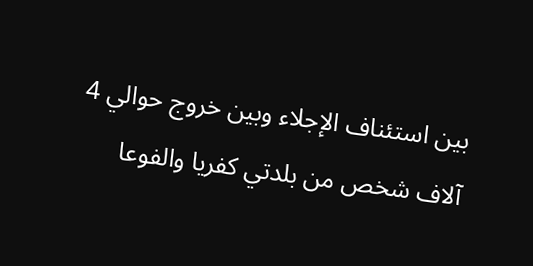بين استئناف الإجلاء وبين خروج حوالي 4 آلاف شخص من بلدتي كفريا والفوعا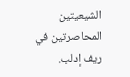الشيعيتين المحاصرتين في ريف إدلب.